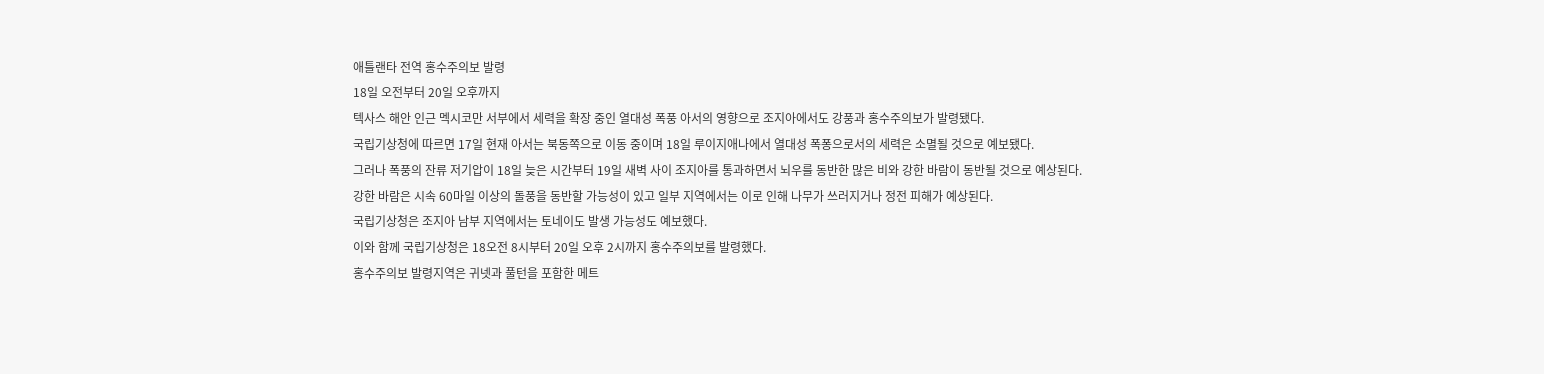애틀랜타 전역 홍수주의보 발령
18일 오전부터 20일 오후까지
텍사스 해안 인근 멕시코만 서부에서 세력을 확장 중인 열대성 폭풍 아서의 영향으로 조지아에서도 강풍과 홍수주의보가 발령됐다.
국립기상청에 따르면 17일 현재 아서는 북동쪽으로 이동 중이며 18일 루이지애나에서 열대성 폭퐁으로서의 세력은 소멸될 것으로 예보됐다.
그러나 폭풍의 잔류 저기압이 18일 늦은 시간부터 19일 새벽 사이 조지아를 통과하면서 뇌우를 동반한 많은 비와 강한 바람이 동반될 것으로 예상된다.
강한 바람은 시속 60마일 이상의 돌풍을 동반할 가능성이 있고 일부 지역에서는 이로 인해 나무가 쓰러지거나 정전 피해가 예상된다.
국립기상청은 조지아 남부 지역에서는 토네이도 발생 가능성도 예보했다.
이와 함께 국립기상청은 18오전 8시부터 20일 오후 2시까지 홍수주의보를 발령했다.
홍수주의보 발령지역은 귀넷과 풀턴을 포함한 메트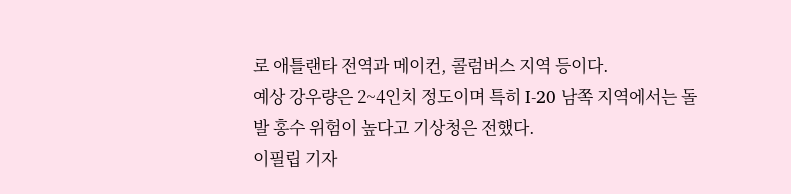로 애틀랜타 전역과 메이컨, 콜럼버스 지역 등이다.
예상 강우량은 2~4인치 정도이며 특히 I-20 남쪽 지역에서는 돌발 홍수 위험이 높다고 기상청은 전했다.
이필립 기자